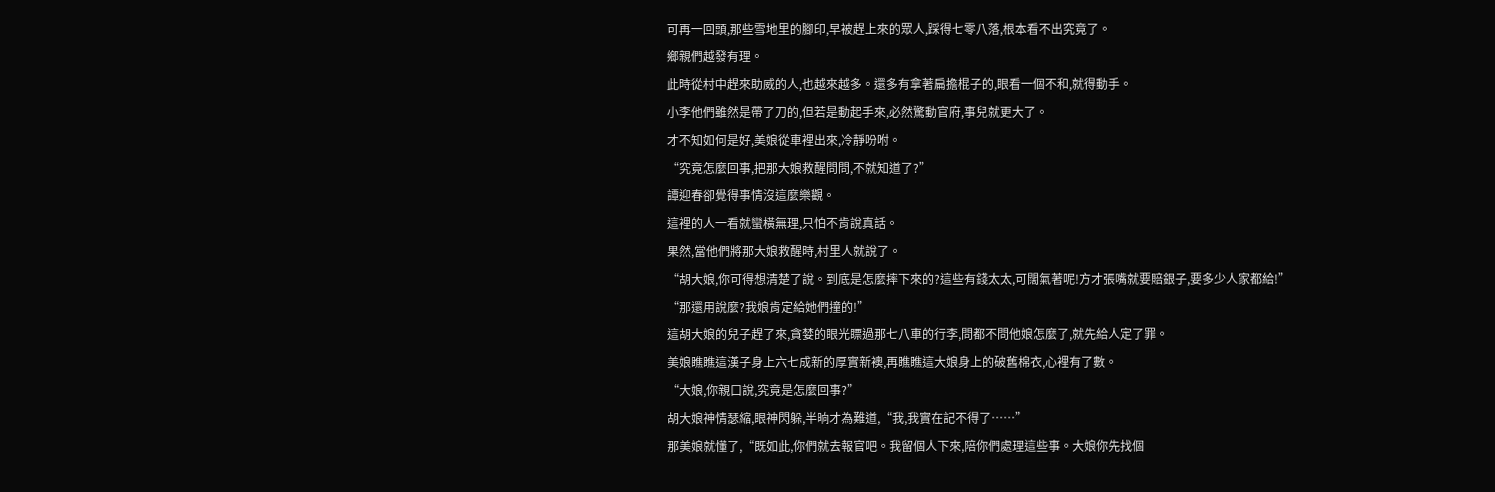可再一回頭,那些雪地里的腳印,早被趕上來的眾人,踩得七零八落,根本看不出究竟了。
鄉親們越發有理。
此時從村中趕來助威的人,也越來越多。還多有拿著扁擔棍子的,眼看一個不和,就得動手。
小李他們雖然是帶了刀的,但若是動起手來,必然驚動官府,事兒就更大了。
才不知如何是好,美娘從車裡出來,冷靜吩咐。
“究竟怎麼回事,把那大娘救醒問問,不就知道了?”
譚迎春卻覺得事情沒這麼樂觀。
這裡的人一看就蠻橫無理,只怕不肯說真話。
果然,當他們將那大娘救醒時,村里人就說了。
“胡大娘,你可得想清楚了說。到底是怎麼摔下來的?這些有錢太太,可闊氣著呢!方才張嘴就要賠銀子,要多少人家都給!”
“那還用說麼?我娘肯定給她們撞的!”
這胡大娘的兒子趕了來,貪婪的眼光瞟過那七八車的行李,問都不問他娘怎麼了,就先給人定了罪。
美娘瞧瞧這漢子身上六七成新的厚實新襖,再瞧瞧這大娘身上的破舊棉衣,心裡有了數。
“大娘,你親口說,究竟是怎麼回事?”
胡大娘神情瑟縮,眼神閃躲,半晌才為難道,“我,我實在記不得了……”
那美娘就懂了,“既如此,你們就去報官吧。我留個人下來,陪你們處理這些事。大娘你先找個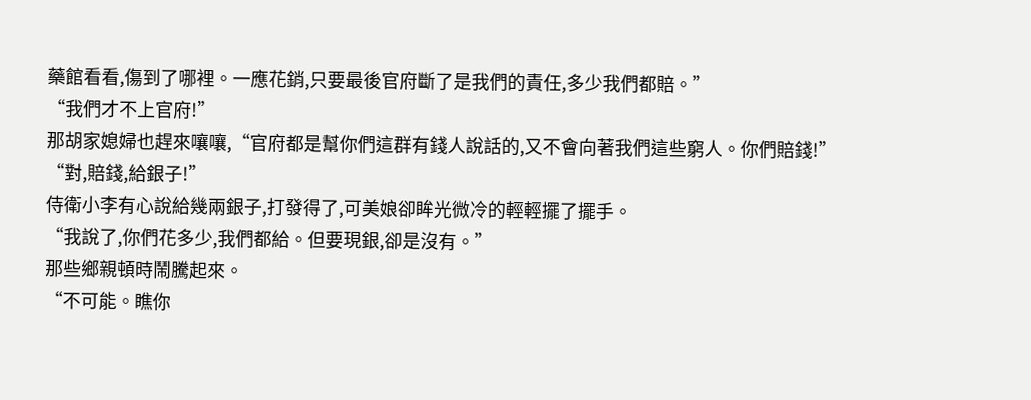藥館看看,傷到了哪裡。一應花銷,只要最後官府斷了是我們的責任,多少我們都賠。”
“我們才不上官府!”
那胡家媳婦也趕來嚷嚷,“官府都是幫你們這群有錢人說話的,又不會向著我們這些窮人。你們賠錢!”
“對,賠錢,給銀子!”
侍衛小李有心說給幾兩銀子,打發得了,可美娘卻眸光微冷的輕輕擺了擺手。
“我說了,你們花多少,我們都給。但要現銀,卻是沒有。”
那些鄉親頓時鬧騰起來。
“不可能。瞧你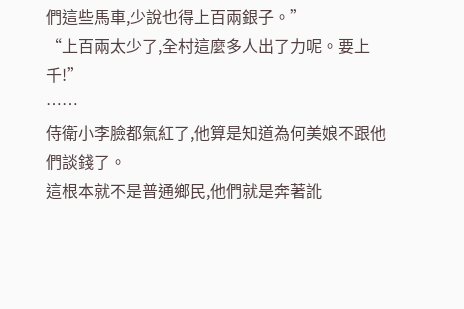們這些馬車,少說也得上百兩銀子。”
“上百兩太少了,全村這麼多人出了力呢。要上千!”
……
侍衛小李臉都氣紅了,他算是知道為何美娘不跟他們談錢了。
這根本就不是普通鄉民,他們就是奔著訛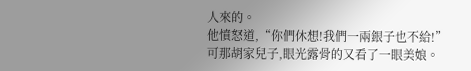人來的。
他憤怒道,“你們休想!我們一兩銀子也不給!”
可那胡家兒子,眼光露骨的又看了一眼美娘。